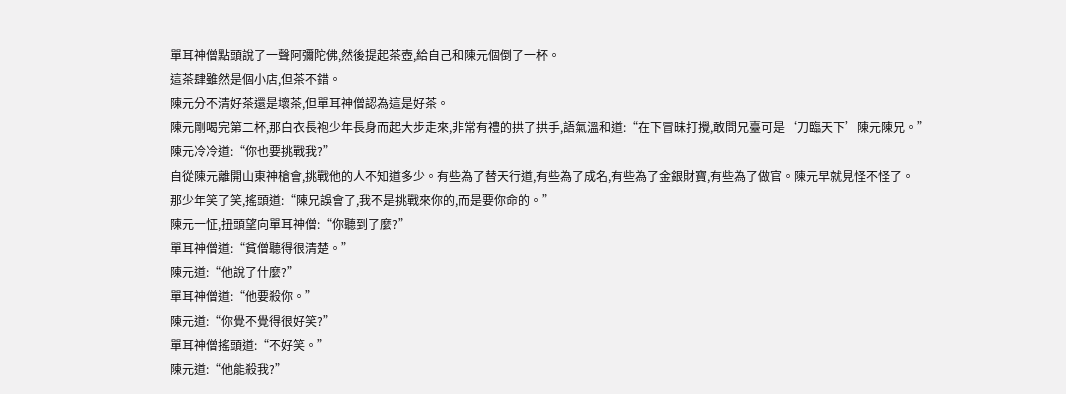單耳神僧點頭說了一聲阿彌陀佛,然後提起茶壺,給自己和陳元個倒了一杯。
這茶肆雖然是個小店,但茶不錯。
陳元分不清好茶還是壞茶,但單耳神僧認為這是好茶。
陳元剛喝完第二杯,那白衣長袍少年長身而起大步走來,非常有禮的拱了拱手,語氣溫和道:“在下冒昧打攪,敢問兄臺可是‘刀臨天下’陳元陳兄。”
陳元冷冷道:“你也要挑戰我?”
自從陳元離開山東神槍會,挑戰他的人不知道多少。有些為了替天行道,有些為了成名,有些為了金銀財寶,有些為了做官。陳元早就見怪不怪了。
那少年笑了笑,搖頭道:“陳兄誤會了,我不是挑戰來你的,而是要你命的。”
陳元一怔,扭頭望向單耳神僧:“你聽到了麼?”
單耳神僧道:“貧僧聽得很清楚。”
陳元道:“他說了什麼?”
單耳神僧道:“他要殺你。”
陳元道:“你覺不覺得很好笑?”
單耳神僧搖頭道:“不好笑。”
陳元道:“他能殺我?”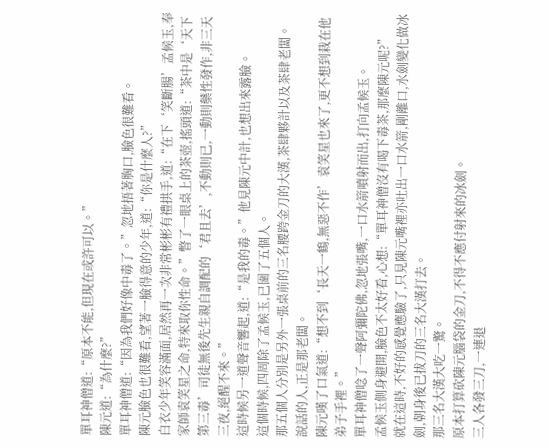單耳神僧道:“原本不能,但現在或許可以。”
陳元道:“為什麼?”
單耳神僧道:“因為我們好像中毒了。”忽地捂著胸口,臉色很難看。
陳元臉色也很難看,望著一臉得意的少年,道:“你是什麼人?”
白衣少年笑容滿面,居然再一次非常彬彬有禮拱手,道:“在下‘笑斷腸’孟候玉,奉家師袁笑星之命,特來取你性命。”瞥了一眼桌上的茶壺,搖頭道:“茶中是‘天下第三毒’司徒無後先生親自調配的‘君且去’,不動則已,一動則藥性發作,非三天三夜,絕醒不來。”
這時候另一道聲音響起,道:“是我的毒。”他見陳元中計,也想出來露臉。
這個時候,四周除了孟候玉,已圍了五個人。
那五個人分別是另外一張桌前的三名腰跨金刀的大漢,茶肆夥計以及茶肆老闆。
說話的人,正是那老闆。
陳元嘆了口氣道:“想不到‘長天一鶴,無惡不作’袁笑星也來了,更不想到栽在他弟子手裡。”
單耳神僧唸了一聲阿彌陀佛,忽地張嘴,一口水箭噴射而出,打向孟候玉。
孟候玉側身避開,臉色不太好看,心想:“單耳神僧沒有喝下毒茶,那麼陳元呢?”
就在這時,不好的感覺應驗了,只見陳元嘴裡亦吐出一口水箭,剛離口,水劍變化做冰劍,朝身後已拔刀的三名大漢打去。
那三名大漢大吃一驚。
原本打算砍陳元腦袋的金刀,不得不應付射來的冰劍。
三人各發三刀,一連退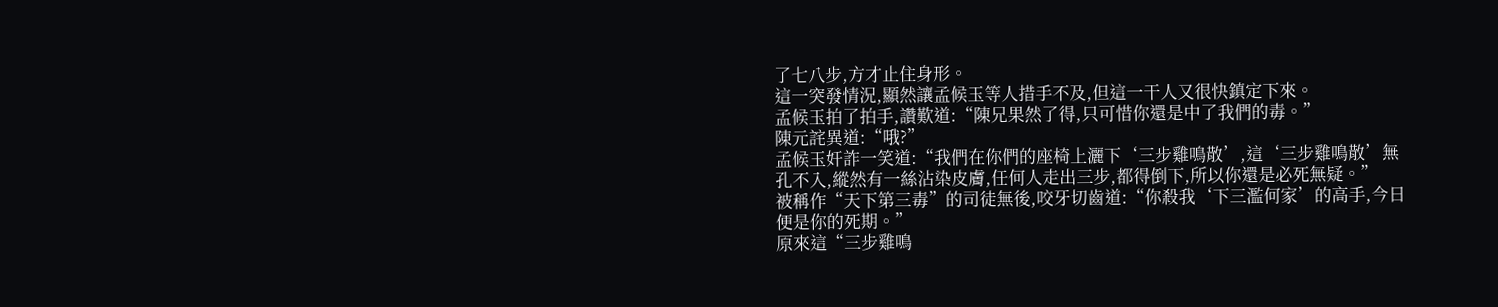了七八步,方才止住身形。
這一突發情況,顯然讓孟候玉等人措手不及,但這一干人又很快鎮定下來。
孟候玉拍了拍手,讚歎道:“陳兄果然了得,只可惜你還是中了我們的毒。”
陳元詫異道:“哦?”
孟候玉奸詐一笑道:“我們在你們的座椅上灑下‘三步雞鳴散’,這‘三步雞鳴散’無孔不入,縱然有一絲沾染皮膚,任何人走出三步,都得倒下,所以你還是必死無疑。”
被稱作“天下第三毒”的司徒無後,咬牙切齒道:“你殺我‘下三濫何家’的高手,今日便是你的死期。”
原來這“三步雞鳴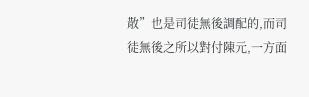散”也是司徒無後調配的,而司徒無後之所以對付陳元,一方面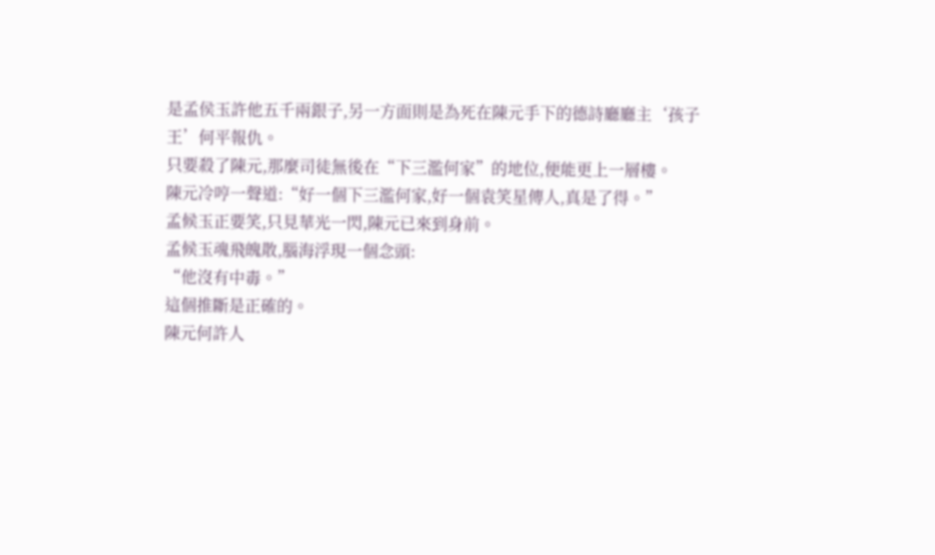是孟侯玉許他五千兩銀子,另一方面則是為死在陳元手下的德詩廳廳主‘孩子王’何平報仇。
只要殺了陳元,那麼司徒無後在“下三濫何家”的地位,便能更上一層樓。
陳元冷哼一聲道:“好一個下三濫何家,好一個袁笑星傳人,真是了得。”
孟候玉正要笑,只見華光一閃,陳元已來到身前。
孟候玉魂飛魄散,腦海浮現一個念頭:
“他沒有中毒。”
這個推斷是正確的。
陳元何許人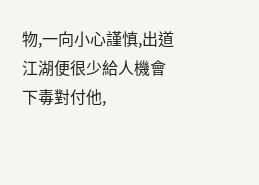物,一向小心謹慎,出道江湖便很少給人機會下毒對付他,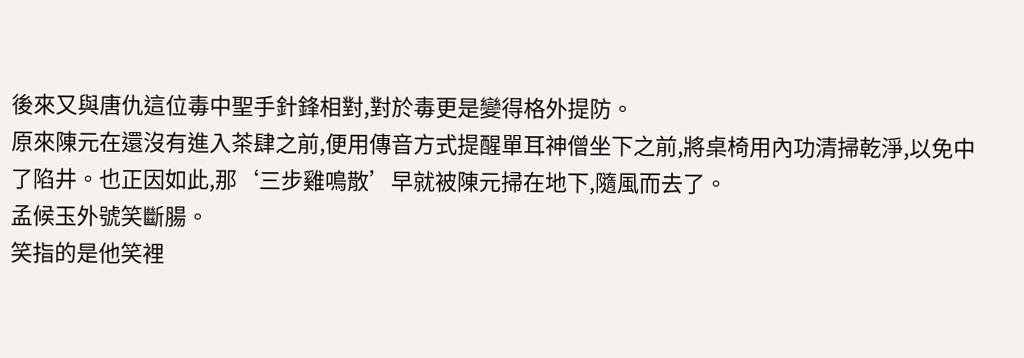後來又與唐仇這位毒中聖手針鋒相對,對於毒更是變得格外提防。
原來陳元在還沒有進入茶肆之前,便用傳音方式提醒單耳神僧坐下之前,將桌椅用內功清掃乾淨,以免中了陷井。也正因如此,那‘三步雞鳴散’早就被陳元掃在地下,隨風而去了。
孟候玉外號笑斷腸。
笑指的是他笑裡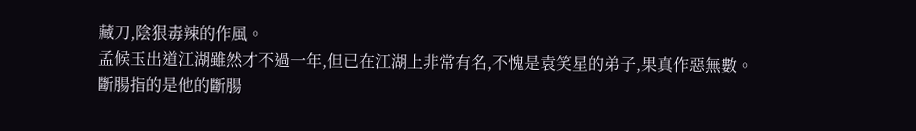藏刀,陰狠毒辣的作風。
孟候玉出道江湖雖然才不過一年,但已在江湖上非常有名,不愧是袁笑星的弟子,果真作惡無數。
斷腸指的是他的斷腸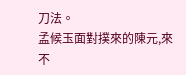刀法。
孟候玉面對撲來的陳元,來不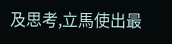及思考,立馬使出最